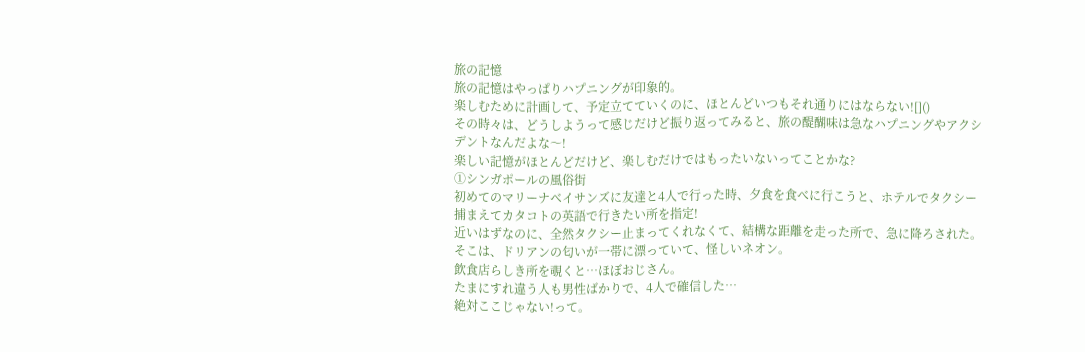旅の記憶
旅の記憶はやっぱりハプニングが印象的。
楽しむために計画して、予定立てていくのに、ほとんどいつもそれ通りにはならない![]()
その時々は、どうしようって感じだけど振り返ってみると、旅の醍醐味は急なハプニングやアクシデントなんだよな〜!
楽しい記憶がほとんどだけど、楽しむだけではもったいないってことかな?
①シンガポールの風俗街
初めてのマリーナベイサンズに友達と4人で行った時、夕食を食べに行こうと、ホテルでタクシー捕まえてカタコトの英語で行きたい所を指定!
近いはずなのに、全然タクシー止まってくれなくて、結構な距離を走った所で、急に降ろされた。
そこは、ドリアンの匂いが一帯に漂っていて、怪しいネオン。
飲食店らしき所を覗くと…ほぼおじさん。
たまにすれ違う人も男性ばかりで、4人で確信した…
絶対ここじゃない!って。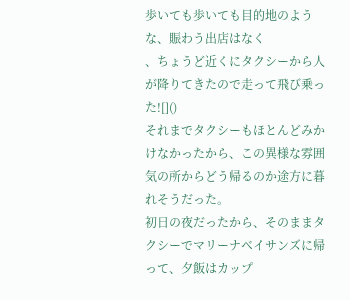歩いても歩いても目的地のような、賑わう出店はなく
、ちょうど近くにタクシーから人が降りてきたので走って飛び乗った![]()
それまでタクシーもほとんどみかけなかったから、この異様な雰囲気の所からどう帰るのか途方に暮れそうだった。
初日の夜だったから、そのままタクシーでマリーナベイサンズに帰って、夕飯はカップ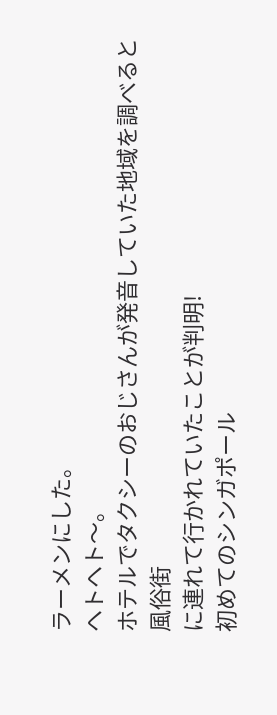ラーメンにした。
ヘトヘト〜。
ホテルでタクシーのおじさんが発音していた地域を調べると
風俗街
に連れて行かれていたことが判明!
初めてのシンガポール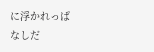に浮かれっぱなしだ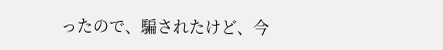ったので、騙されたけど、今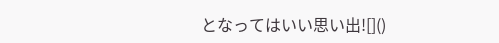となってはいい思い出![]()